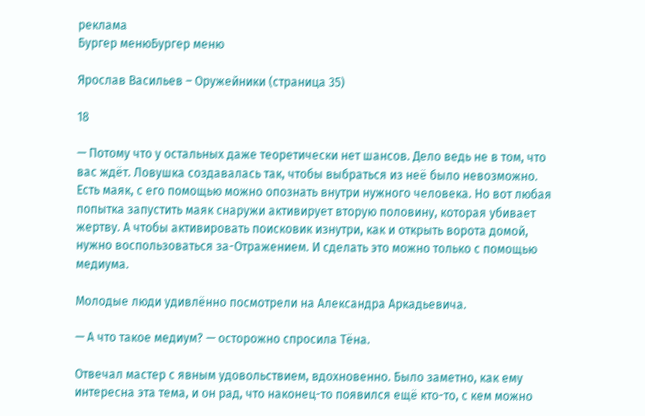реклама
Бургер менюБургер меню

Ярослав Васильев – Оружейники (страница 35)

18

— Потому что у остальных даже теоретически нет шансов. Дело ведь не в том, что вас ждёт. Ловушка создавалась так, чтобы выбраться из неё было невозможно. Есть маяк, с его помощью можно опознать внутри нужного человека. Но вот любая попытка запустить маяк снаружи активирует вторую половину, которая убивает жертву. А чтобы активировать поисковик изнутри, как и открыть ворота домой, нужно воспользоваться за-Отражением. И сделать это можно только с помощью медиума.

Молодые люди удивлённо посмотрели на Александра Аркадьевича.

— А что такое медиум? — осторожно спросила Тёна.

Отвечал мастер с явным удовольствием, вдохновенно. Было заметно, как ему интересна эта тема, и он рад, что наконец-то появился ещё кто-то, с кем можно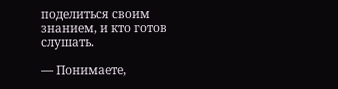поделиться своим знанием, и кто готов слушать.

— Понимаете,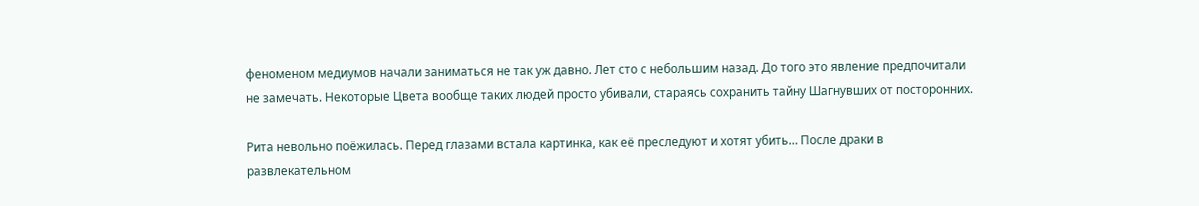феноменом медиумов начали заниматься не так уж давно. Лет сто с небольшим назад. До того это явление предпочитали не замечать. Некоторые Цвета вообще таких людей просто убивали, стараясь сохранить тайну Шагнувших от посторонних.

Рита невольно поёжилась. Перед глазами встала картинка, как её преследуют и хотят убить… После драки в развлекательном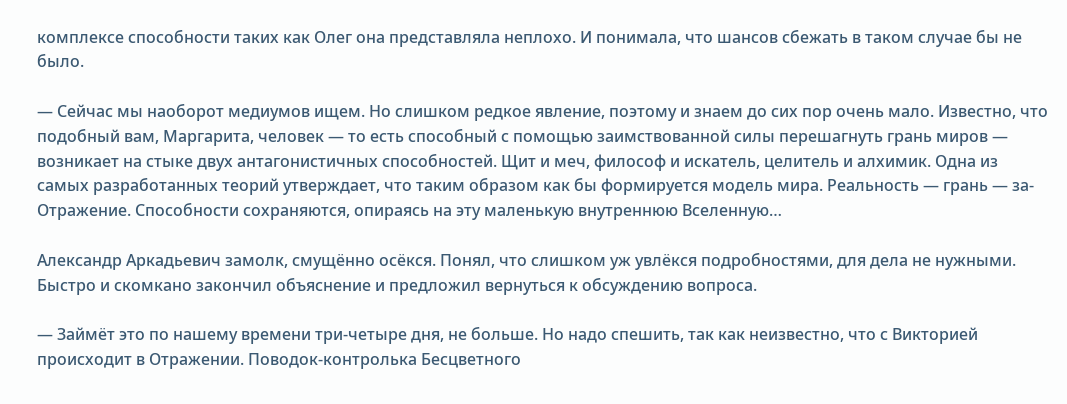комплексе способности таких как Олег она представляла неплохо. И понимала, что шансов сбежать в таком случае бы не было.

— Сейчас мы наоборот медиумов ищем. Но слишком редкое явление, поэтому и знаем до сих пор очень мало. Известно, что подобный вам, Маргарита, человек — то есть способный с помощью заимствованной силы перешагнуть грань миров — возникает на стыке двух антагонистичных способностей. Щит и меч, философ и искатель, целитель и алхимик. Одна из самых разработанных теорий утверждает, что таким образом как бы формируется модель мира. Реальность — грань — за-Отражение. Способности сохраняются, опираясь на эту маленькую внутреннюю Вселенную…

Александр Аркадьевич замолк, смущённо осёкся. Понял, что слишком уж увлёкся подробностями, для дела не нужными. Быстро и скомкано закончил объяснение и предложил вернуться к обсуждению вопроса.

— Займёт это по нашему времени три-четыре дня, не больше. Но надо спешить, так как неизвестно, что с Викторией происходит в Отражении. Поводок-контролька Бесцветного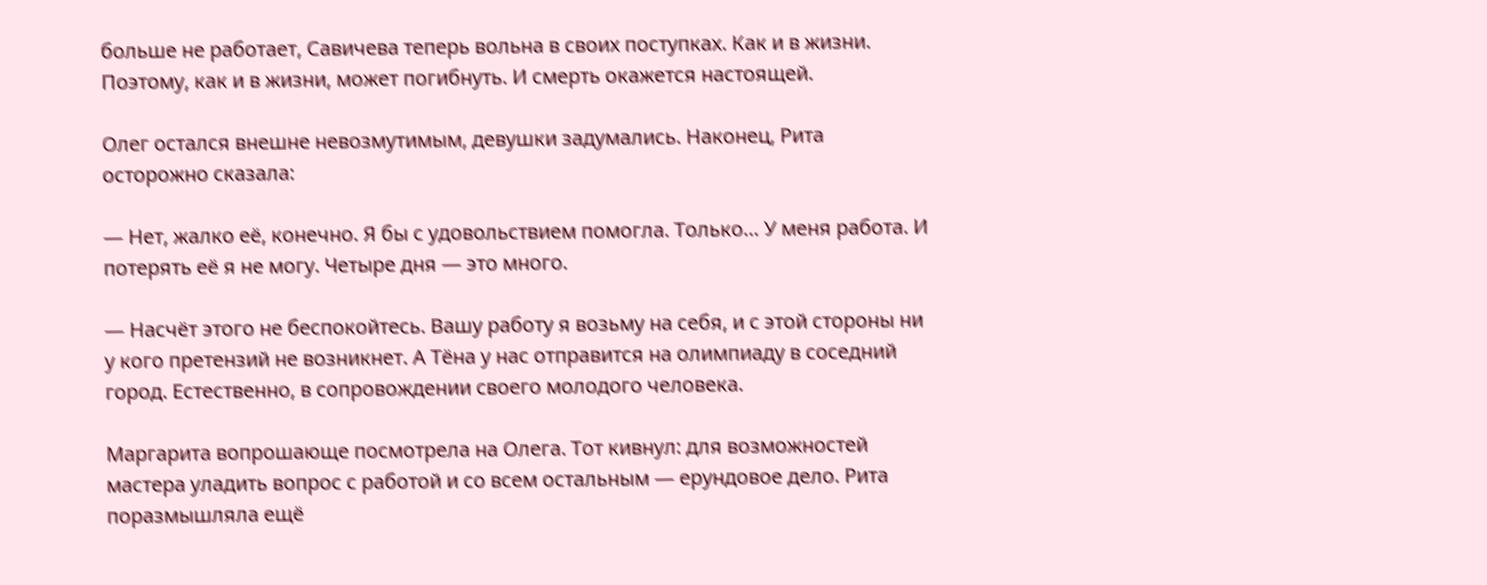больше не работает, Савичева теперь вольна в своих поступках. Как и в жизни. Поэтому, как и в жизни, может погибнуть. И смерть окажется настоящей.

Олег остался внешне невозмутимым, девушки задумались. Наконец, Рита осторожно сказала:

— Нет, жалко её, конечно. Я бы с удовольствием помогла. Только… У меня работа. И потерять её я не могу. Четыре дня — это много.

— Насчёт этого не беспокойтесь. Вашу работу я возьму на себя, и с этой стороны ни у кого претензий не возникнет. А Тёна у нас отправится на олимпиаду в соседний город. Естественно, в сопровождении своего молодого человека.

Маргарита вопрошающе посмотрела на Олега. Тот кивнул: для возможностей мастера уладить вопрос с работой и со всем остальным — ерундовое дело. Рита поразмышляла ещё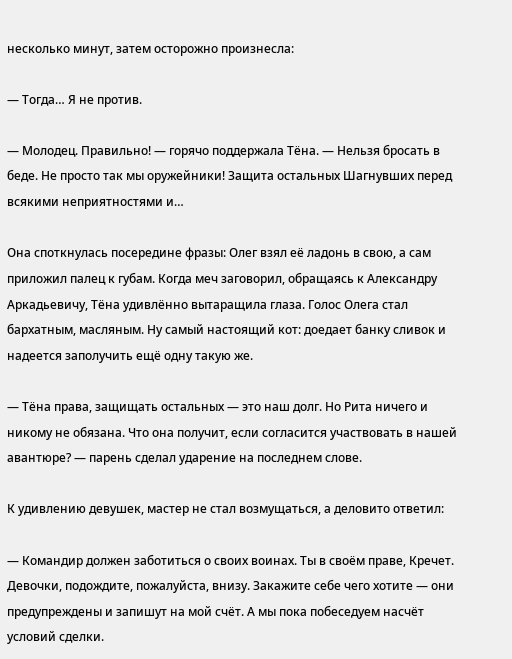несколько минут, затем осторожно произнесла:

— Тогда… Я не против.

— Молодец. Правильно! — горячо поддержала Тёна. — Нельзя бросать в беде. Не просто так мы оружейники! Защита остальных Шагнувших перед всякими неприятностями и…

Она споткнулась посередине фразы: Олег взял её ладонь в свою, а сам приложил палец к губам. Когда меч заговорил, обращаясь к Александру Аркадьевичу, Тёна удивлённо вытаращила глаза. Голос Олега стал бархатным, масляным. Ну самый настоящий кот: доедает банку сливок и надеется заполучить ещё одну такую же.

— Тёна права, защищать остальных — это наш долг. Но Рита ничего и никому не обязана. Что она получит, если согласится участвовать в нашей авантюре? — парень сделал ударение на последнем слове.

К удивлению девушек, мастер не стал возмущаться, а деловито ответил:

— Командир должен заботиться о своих воинах. Ты в своём праве, Кречет. Девочки, подождите, пожалуйста, внизу. Закажите себе чего хотите — они предупреждены и запишут на мой счёт. А мы пока побеседуем насчёт условий сделки.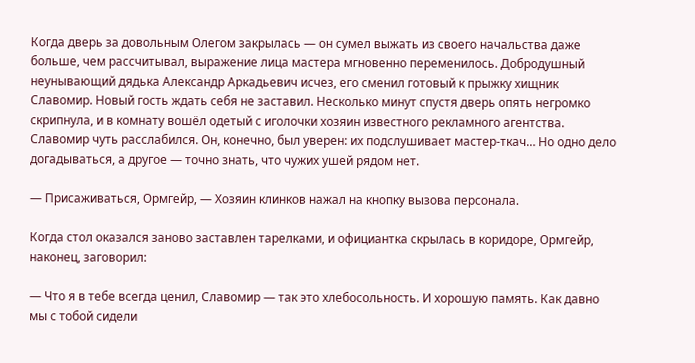Когда дверь за довольным Олегом закрылась — он сумел выжать из своего начальства даже больше, чем рассчитывал, выражение лица мастера мгновенно переменилось. Добродушный неунывающий дядька Александр Аркадьевич исчез, его сменил готовый к прыжку хищник Славомир. Новый гость ждать себя не заставил. Несколько минут спустя дверь опять негромко скрипнула, и в комнату вошёл одетый с иголочки хозяин известного рекламного агентства. Славомир чуть расслабился. Он, конечно, был уверен: их подслушивает мастер-ткач… Но одно дело догадываться, а другое — точно знать, что чужих ушей рядом нет.

— Присаживаться, Ормгейр, — Хозяин клинков нажал на кнопку вызова персонала.

Когда стол оказался заново заставлен тарелками, и официантка скрылась в коридоре, Ормгейр, наконец, заговорил:

— Что я в тебе всегда ценил, Славомир — так это хлебосольность. И хорошую память. Как давно мы с тобой сидели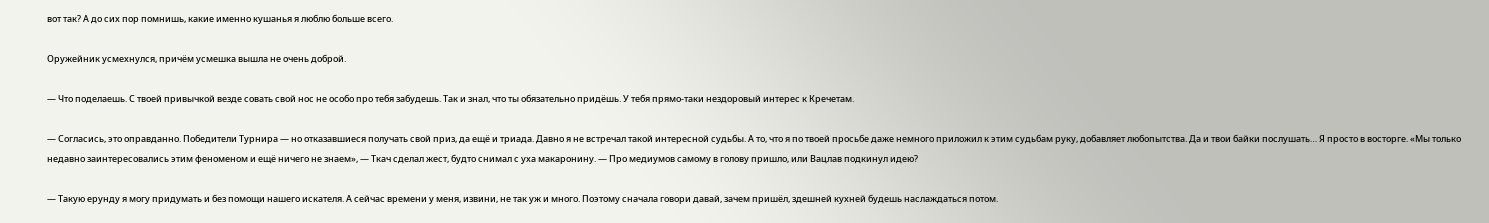вот так? А до сих пор помнишь, какие именно кушанья я люблю больше всего.

Оружейник усмехнулся, причём усмешка вышла не очень доброй.

— Что поделаешь. С твоей привычкой везде совать свой нос не особо про тебя забудешь. Так и знал, что ты обязательно придёшь. У тебя прямо-таки нездоровый интерес к Кречетам.

— Согласись, это оправданно. Победители Турнира — но отказавшиеся получать свой приз, да ещё и триада. Давно я не встречал такой интересной судьбы. А то, что я по твоей просьбе даже немного приложил к этим судьбам руку, добавляет любопытства. Да и твои байки послушать… Я просто в восторге. «Мы только недавно заинтересовались этим феноменом и ещё ничего не знаем», — Ткач сделал жест, будто снимал с уха макаронину. — Про медиумов самому в голову пришло, или Вацлав подкинул идею?

— Такую ерунду я могу придумать и без помощи нашего искателя. А сейчас времени у меня, извини, не так уж и много. Поэтому сначала говори давай, зачем пришёл, здешней кухней будешь наслаждаться потом.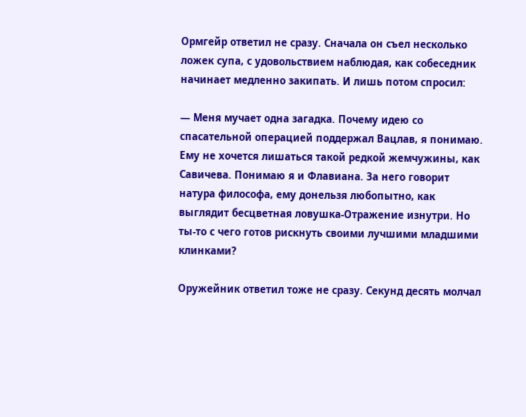Ормгейр ответил не сразу. Сначала он съел несколько ложек супа, с удовольствием наблюдая, как собеседник начинает медленно закипать. И лишь потом спросил:

— Меня мучает одна загадка. Почему идею со спасательной операцией поддержал Вацлав, я понимаю. Ему не хочется лишаться такой редкой жемчужины, как Савичева. Понимаю я и Флавиана. За него говорит натура философа, ему донельзя любопытно, как выглядит бесцветная ловушка-Отражение изнутри. Но ты-то с чего готов рискнуть своими лучшими младшими клинками?

Оружейник ответил тоже не сразу. Секунд десять молчал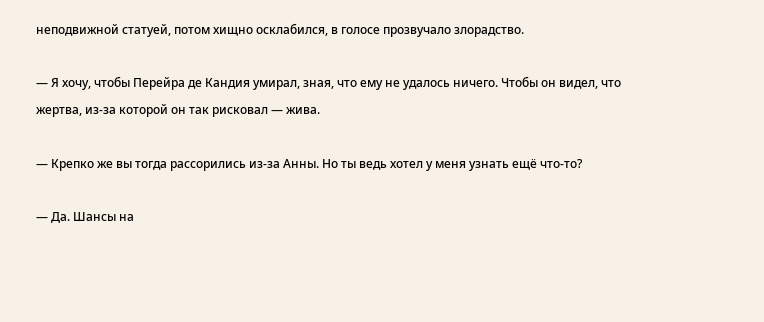неподвижной статуей, потом хищно осклабился, в голосе прозвучало злорадство.

— Я хочу, чтобы Перейра де Кандия умирал, зная, что ему не удалось ничего. Чтобы он видел, что жертва, из-за которой он так рисковал — жива.

— Крепко же вы тогда рассорились из-за Анны. Но ты ведь хотел у меня узнать ещё что-то?

— Да. Шансы на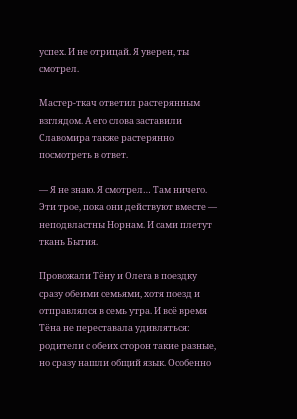успех. И не отрицай. Я уверен, ты смотрел.

Мастер-ткач ответил растерянным взглядом. А его слова заставили Славомира также растерянно посмотреть в ответ.

— Я не знаю. Я смотрел… Там ничего. Эти трое, пока они действуют вместе — неподвластны Норнам. И сами плетут ткань Бытия.

Провожали Тёну и Олега в поездку сразу обеими семьями, хотя поезд и отправлялся в семь утра. И всё время Тёна не переставала удивляться: родители с обеих сторон такие разные, но сразу нашли общий язык. Особенно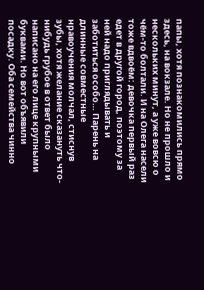папы, хотя познакомились прямо здесь, на вокзале. Но не прошло и нескольких минут, а уже вовсю о чём-то болтали. И на Олега насели тоже вдвоём: девочка первый раз едет в другой город, поэтому за ней надо приглядывать и заботиться особо… Парень на длинные совместные нравоучения молчал, стиснув зубы, хотя желание сказануть что-нибудь грубое в ответ было написано на его лице крупными буквами. Но вот объявили посадку. Оба семейства чинно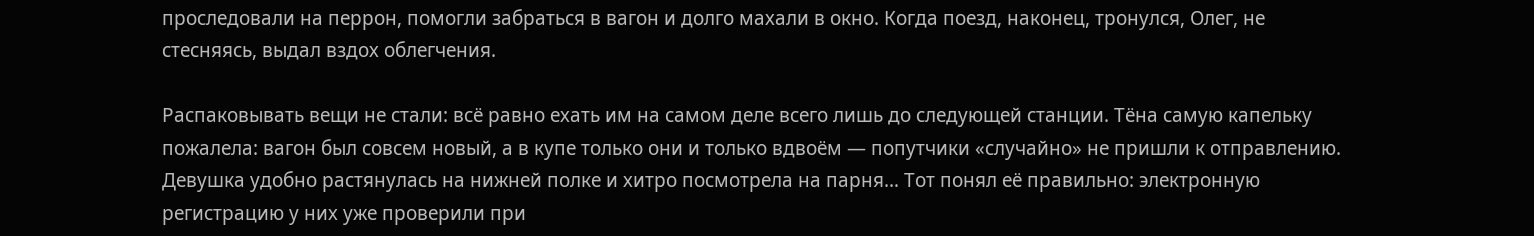проследовали на перрон, помогли забраться в вагон и долго махали в окно. Когда поезд, наконец, тронулся, Олег, не стесняясь, выдал вздох облегчения.

Распаковывать вещи не стали: всё равно ехать им на самом деле всего лишь до следующей станции. Тёна самую капельку пожалела: вагон был совсем новый, а в купе только они и только вдвоём — попутчики «случайно» не пришли к отправлению. Девушка удобно растянулась на нижней полке и хитро посмотрела на парня… Тот понял её правильно: электронную регистрацию у них уже проверили при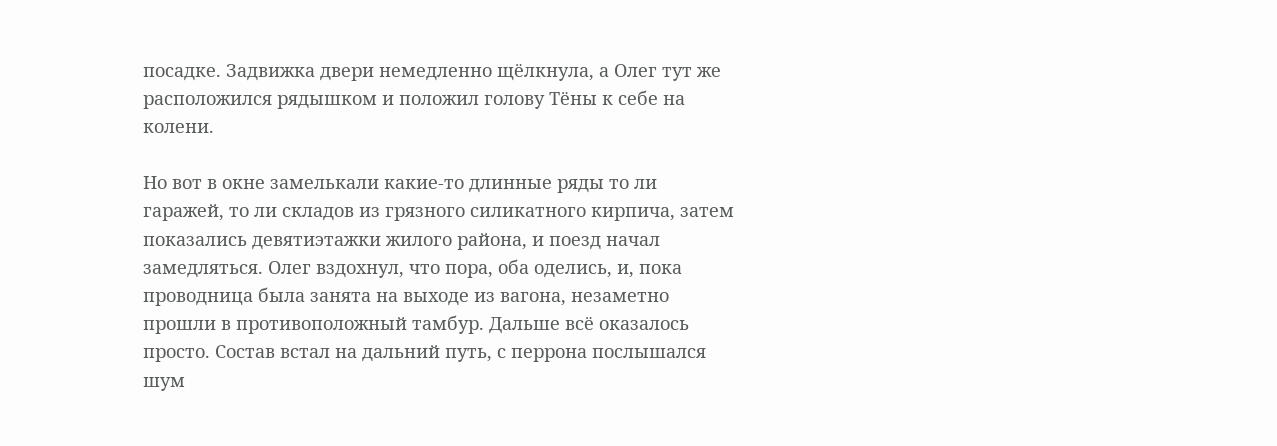посадке. Задвижка двери немедленно щёлкнула, а Олег тут же расположился рядышком и положил голову Тёны к себе на колени.

Но вот в окне замелькали какие-то длинные ряды то ли гаражей, то ли складов из грязного силикатного кирпича, затем показались девятиэтажки жилого района, и поезд начал замедляться. Олег вздохнул, что пора, оба оделись, и, пока проводница была занята на выходе из вагона, незаметно прошли в противоположный тамбур. Дальше всё оказалось просто. Состав встал на дальний путь, с перрона послышался шум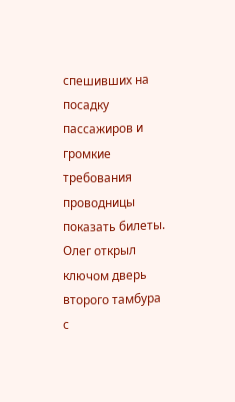спешивших на посадку пассажиров и громкие требования проводницы показать билеты. Олег открыл ключом дверь второго тамбура с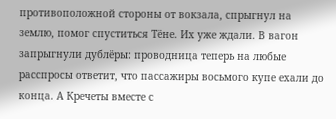противоположной стороны от вокзала, спрыгнул на землю, помог спуститься Тёне. Их уже ждали. В вагон запрыгнули дублёры: проводница теперь на любые расспросы ответит, что пассажиры восьмого купе ехали до конца. А Кречеты вместе с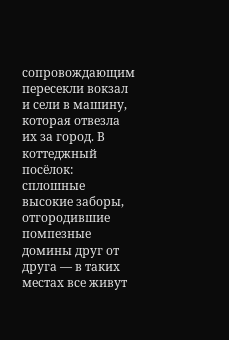сопровождающим пересекли вокзал и сели в машину, которая отвезла их за город. В коттеджный посёлок: сплошные высокие заборы, отгородившие помпезные домины друг от друга — в таких местах все живут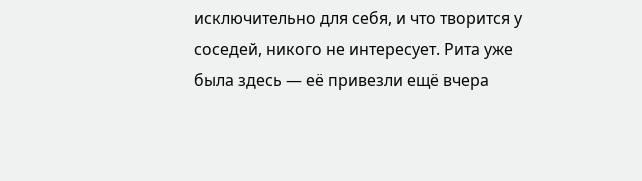исключительно для себя, и что творится у соседей, никого не интересует. Рита уже была здесь — её привезли ещё вчера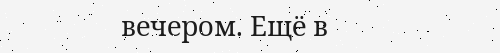вечером. Ещё в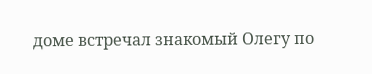доме встречал знакомый Олегу по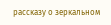рассказу о зеркальном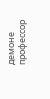демоне профессор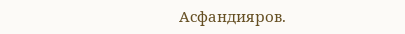Асфандияров.